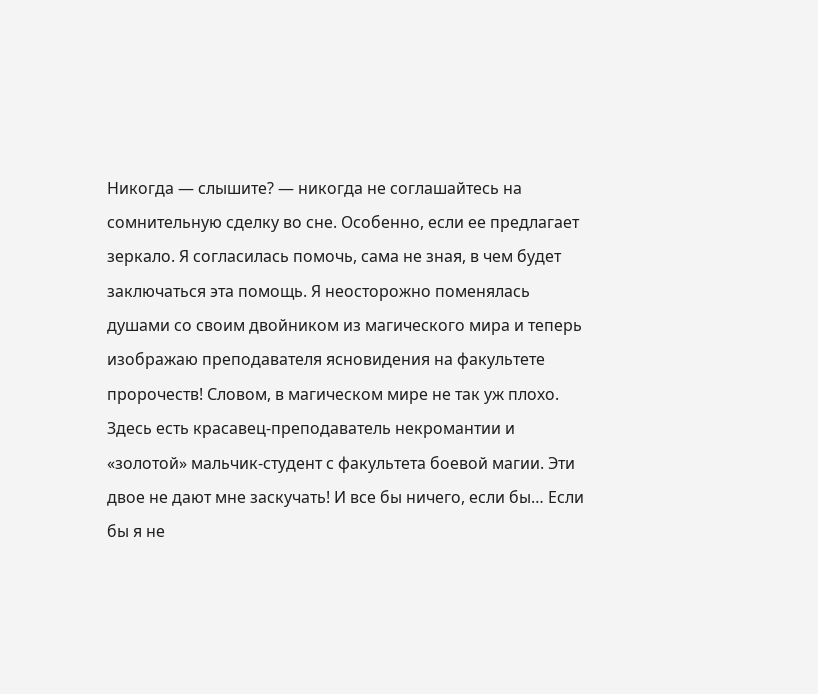Никогда — слышите? — никогда не соглашайтесь на сомнительную сделку во сне. Особенно, если ее предлагает зеркало. Я согласилась помочь, сама не зная, в чем будет заключаться эта помощь. Я неосторожно поменялась душами со своим двойником из магического мира и теперь изображаю преподавателя ясновидения на факультете пророчеств! Словом, в магическом мире не так уж плохо. Здесь есть красавец-преподаватель некромантии и «золотой» мальчик-студент с факультета боевой магии. Эти двое не дают мне заскучать! И все бы ничего, если бы… Если бы я не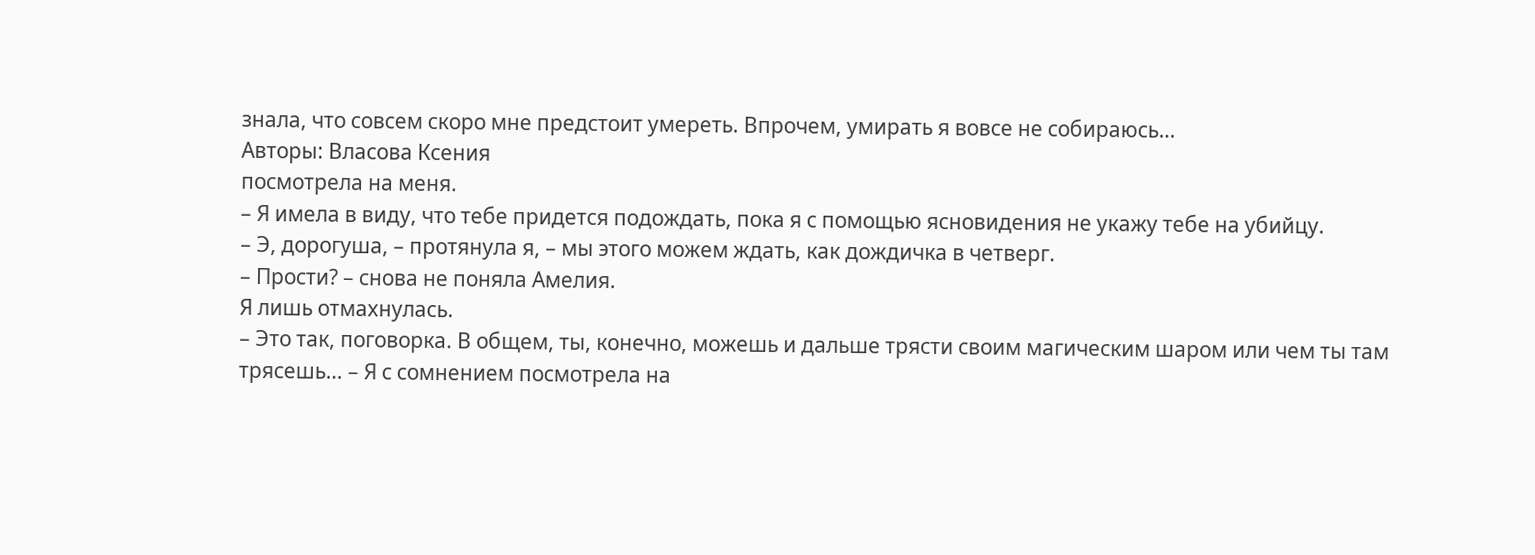знала, что совсем скоро мне предстоит умереть. Впрочем, умирать я вовсе не собираюсь…
Авторы: Власова Ксения
посмотрела на меня.
– Я имела в виду, что тебе придется подождать, пока я с помощью ясновидения не укажу тебе на убийцу.
– Э, дорогуша, – протянула я, – мы этого можем ждать, как дождичка в четверг.
– Прости? – снова не поняла Амелия.
Я лишь отмахнулась.
– Это так, поговорка. В общем, ты, конечно, можешь и дальше трясти своим магическим шаром или чем ты там трясешь… – Я с сомнением посмотрела на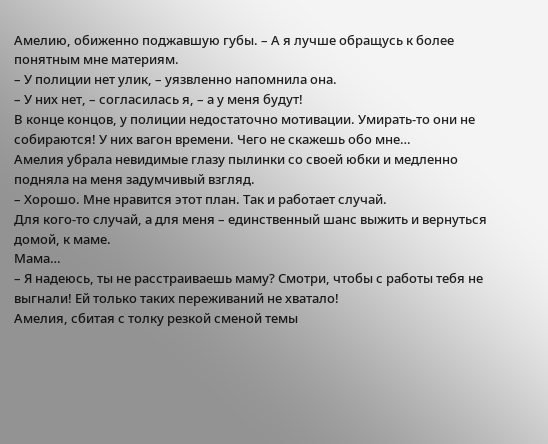Амелию, обиженно поджавшую губы. – А я лучше обращусь к более понятным мне материям.
– У полиции нет улик, – уязвленно напомнила она.
– У них нет, – согласилась я, – а у меня будут!
В конце концов, у полиции недостаточно мотивации. Умирать-то они не собираются! У них вагон времени. Чего не скажешь обо мне…
Амелия убрала невидимые глазу пылинки со своей юбки и медленно подняла на меня задумчивый взгляд.
– Хорошо. Мне нравится этот план. Так и работает случай.
Для кого-то случай, а для меня – единственный шанс выжить и вернуться домой, к маме.
Мама…
– Я надеюсь, ты не расстраиваешь маму? Смотри, чтобы с работы тебя не выгнали! Ей только таких переживаний не хватало!
Амелия, сбитая с толку резкой сменой темы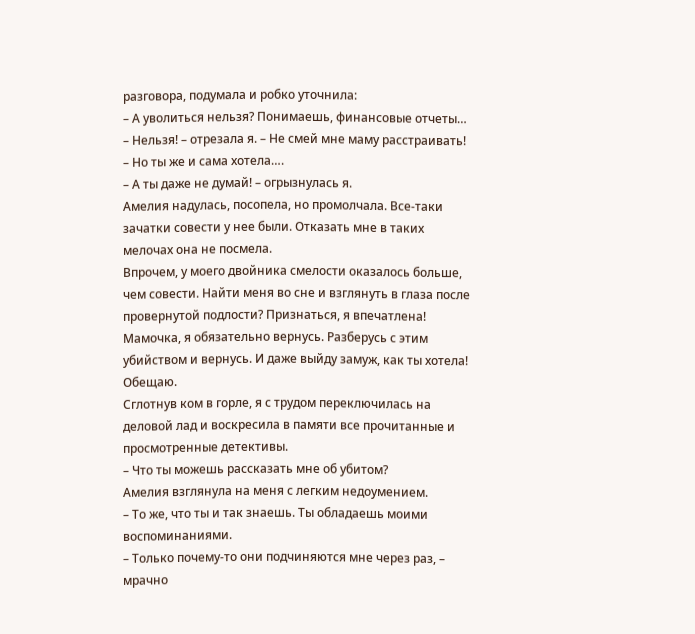разговора, подумала и робко уточнила:
– А уволиться нельзя? Понимаешь, финансовые отчеты…
– Нельзя! – отрезала я. – Не смей мне маму расстраивать!
– Но ты же и сама хотела….
– А ты даже не думай! – огрызнулась я.
Амелия надулась, посопела, но промолчала. Все-таки зачатки совести у нее были. Отказать мне в таких мелочах она не посмела.
Впрочем, у моего двойника смелости оказалось больше, чем совести. Найти меня во сне и взглянуть в глаза после провернутой подлости? Признаться, я впечатлена!
Мамочка, я обязательно вернусь. Разберусь с этим убийством и вернусь. И даже выйду замуж, как ты хотела! Обещаю.
Сглотнув ком в горле, я с трудом переключилась на деловой лад и воскресила в памяти все прочитанные и просмотренные детективы.
– Что ты можешь рассказать мне об убитом?
Амелия взглянула на меня с легким недоумением.
– То же, что ты и так знаешь. Ты обладаешь моими воспоминаниями.
– Только почему-то они подчиняются мне через раз, – мрачно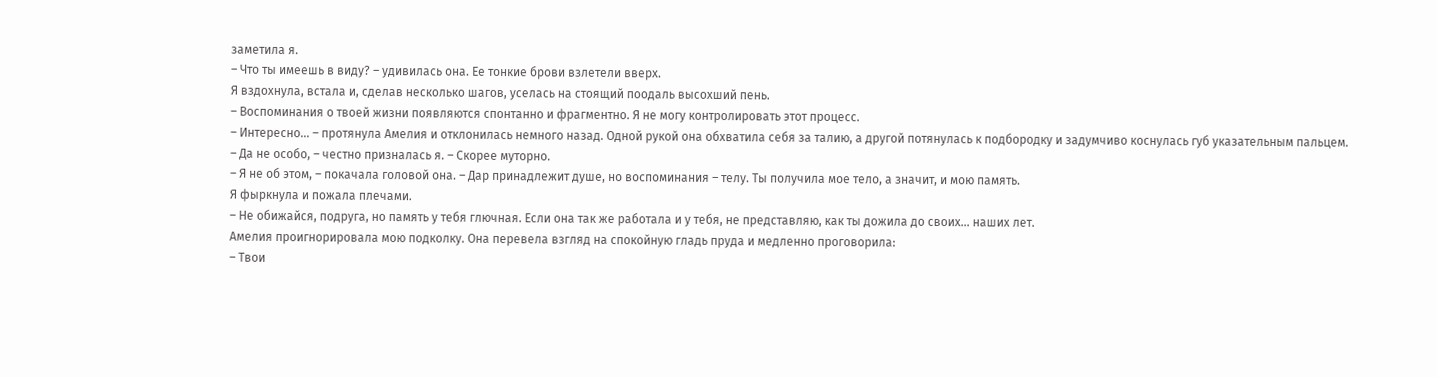заметила я.
– Что ты имеешь в виду? – удивилась она. Ее тонкие брови взлетели вверх.
Я вздохнула, встала и, сделав несколько шагов, уселась на стоящий поодаль высохший пень.
– Воспоминания о твоей жизни появляются спонтанно и фрагментно. Я не могу контролировать этот процесс.
– Интересно… – протянула Амелия и отклонилась немного назад. Одной рукой она обхватила себя за талию, а другой потянулась к подбородку и задумчиво коснулась губ указательным пальцем.
– Да не особо, – честно призналась я. – Скорее муторно.
– Я не об этом, – покачала головой она. – Дар принадлежит душе, но воспоминания – телу. Ты получила мое тело, а значит, и мою память.
Я фыркнула и пожала плечами.
– Не обижайся, подруга, но память у тебя глючная. Если она так же работала и у тебя, не представляю, как ты дожила до своих… наших лет.
Амелия проигнорировала мою подколку. Она перевела взгляд на спокойную гладь пруда и медленно проговорила:
– Твои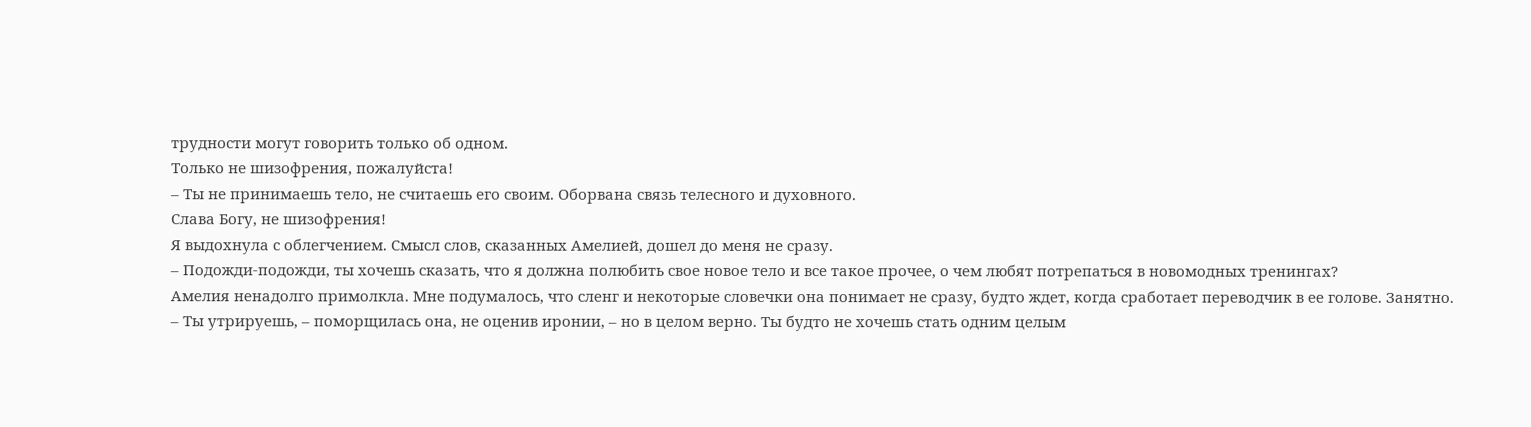трудности могут говорить только об одном.
Только не шизофрения, пожалуйста!
– Ты не принимаешь тело, не считаешь его своим. Оборвана связь телесного и духовного.
Слава Богу, не шизофрения!
Я выдохнула с облегчением. Смысл слов, сказанных Амелией, дошел до меня не сразу.
– Подожди-подожди, ты хочешь сказать, что я должна полюбить свое новое тело и все такое прочее, о чем любят потрепаться в новомодных тренингах?
Амелия ненадолго примолкла. Мне подумалось, что сленг и некоторые словечки она понимает не сразу, будто ждет, когда сработает переводчик в ее голове. Занятно.
– Ты утрируешь, – поморщилась она, не оценив иронии, – но в целом верно. Ты будто не хочешь стать одним целым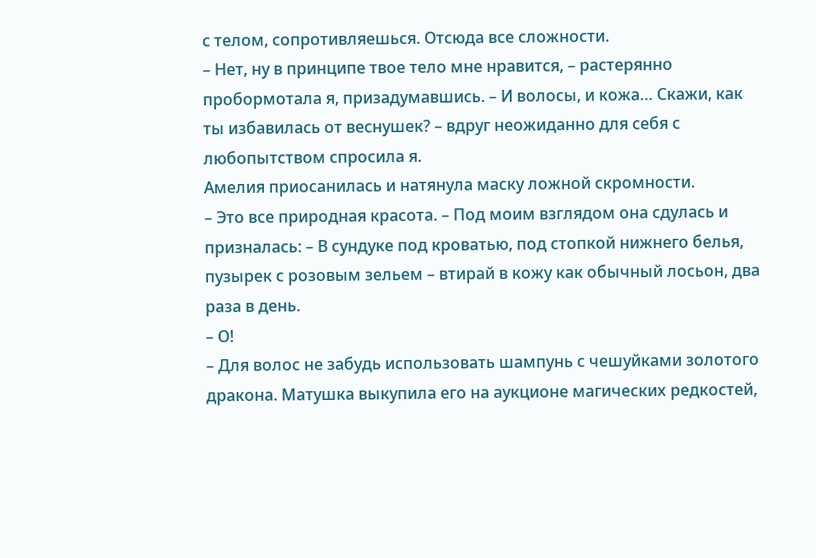с телом, сопротивляешься. Отсюда все сложности.
– Нет, ну в принципе твое тело мне нравится, – растерянно пробормотала я, призадумавшись. – И волосы, и кожа… Скажи, как ты избавилась от веснушек? – вдруг неожиданно для себя с любопытством спросила я.
Амелия приосанилась и натянула маску ложной скромности.
– Это все природная красота. – Под моим взглядом она сдулась и призналась: – В сундуке под кроватью, под стопкой нижнего белья, пузырек с розовым зельем – втирай в кожу как обычный лосьон, два раза в день.
– О!
– Для волос не забудь использовать шампунь с чешуйками золотого дракона. Матушка выкупила его на аукционе магических редкостей,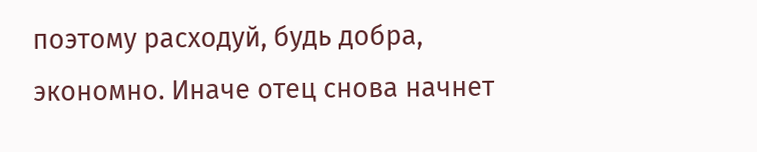поэтому расходуй, будь добра, экономно. Иначе отец снова начнет